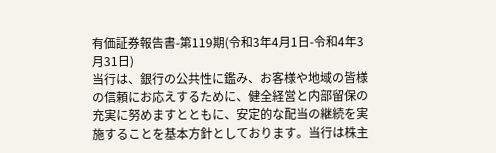有価証券報告書-第119期(令和3年4月1日-令和4年3月31日)
当行は、銀行の公共性に鑑み、お客様や地域の皆様の信頼にお応えするために、健全経営と内部留保の充実に努めますとともに、安定的な配当の継続を実施することを基本方針としております。当行は株主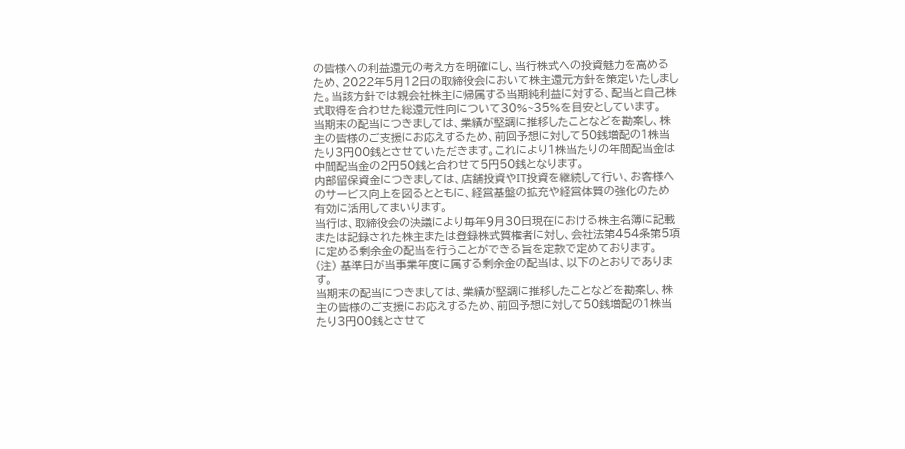の皆様への利益還元の考え方を明確にし、当行株式への投資魅力を高めるため、2022年5月12日の取締役会において株主還元方針を策定いたしました。当該方針では親会社株主に帰属する当期純利益に対する、配当と自己株式取得を合わせた総還元性向について30%~35%を目安としています。
当期末の配当につきましては、業績が堅調に推移したことなどを勘案し、株主の皆様のご支援にお応えするため、前回予想に対して50銭増配の1株当たり3円00銭とさせていただきます。これにより1株当たりの年間配当金は中間配当金の2円50銭と合わせて5円50銭となります。
内部留保資金につきましては、店舗投資やIT投資を継続して行い、お客様へのサービス向上を図るとともに、経営基盤の拡充や経営体質の強化のため有効に活用してまいります。
当行は、取締役会の決議により毎年9月30日現在における株主名簿に記載または記録された株主または登録株式質権者に対し、会社法第454条第5項に定める剰余金の配当を行うことができる旨を定款で定めております。
(注) 基準日が当事業年度に属する剰余金の配当は、以下のとおりであります。
当期末の配当につきましては、業績が堅調に推移したことなどを勘案し、株主の皆様のご支援にお応えするため、前回予想に対して50銭増配の1株当たり3円00銭とさせて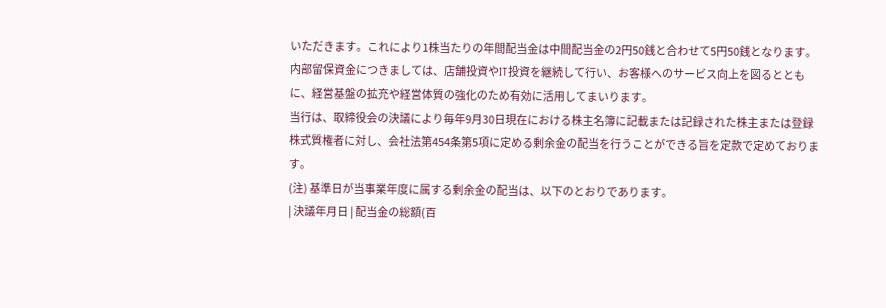いただきます。これにより1株当たりの年間配当金は中間配当金の2円50銭と合わせて5円50銭となります。
内部留保資金につきましては、店舗投資やIT投資を継続して行い、お客様へのサービス向上を図るとともに、経営基盤の拡充や経営体質の強化のため有効に活用してまいります。
当行は、取締役会の決議により毎年9月30日現在における株主名簿に記載または記録された株主または登録株式質権者に対し、会社法第454条第5項に定める剰余金の配当を行うことができる旨を定款で定めております。
(注) 基準日が当事業年度に属する剰余金の配当は、以下のとおりであります。
| 決議年月日 | 配当金の総額(百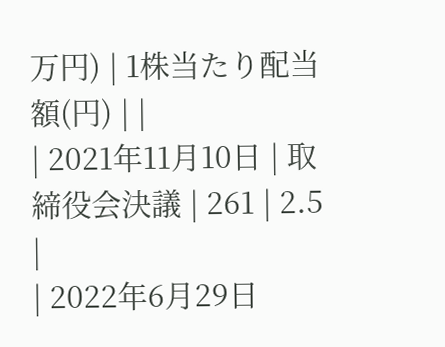万円) | 1株当たり配当額(円) | |
| 2021年11月10日 | 取締役会決議 | 261 | 2.5 |
| 2022年6月29日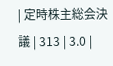| 定時株主総会決議 | 313 | 3.0 |